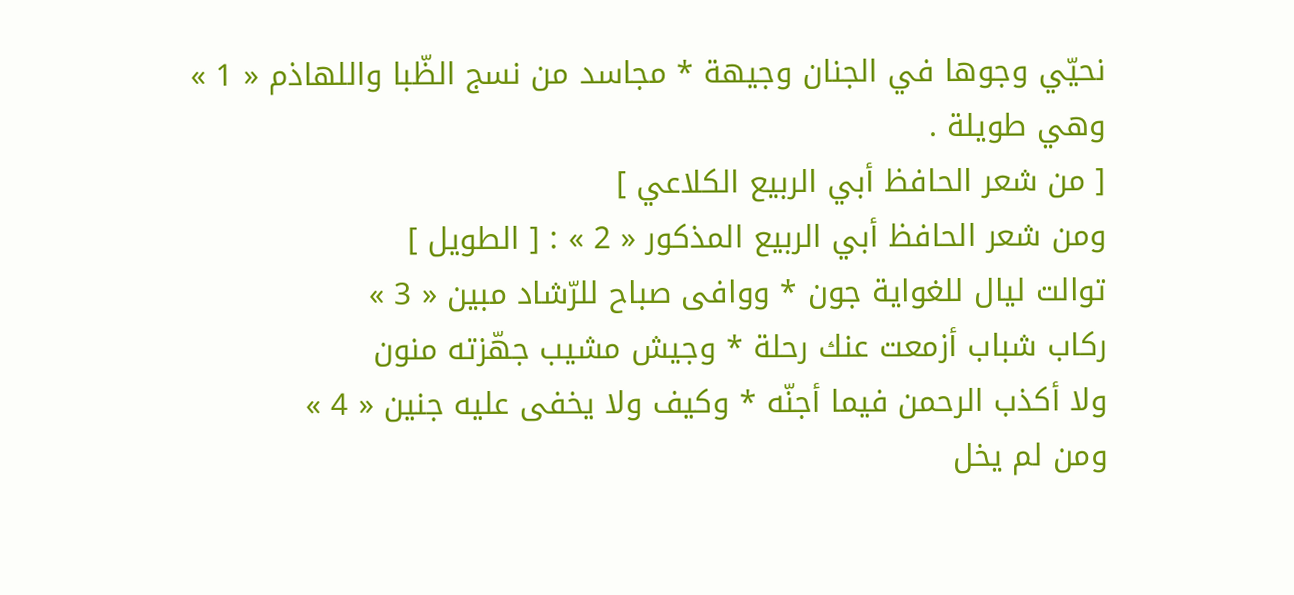نحيّي وجوها في الجنان وجيهة * مجاسد من نسج الظّبا واللهاذم « 1 »
وهي طويلة .
[ من شعر الحافظ أبي الربيع الكلاعي ]
ومن شعر الحافظ أبي الربيع المذكور « 2 » : [ الطويل ]
توالت ليال للغواية جون * ووافى صباح للرّشاد مبين « 3 »
ركاب شباب أزمعت عنك رحلة * وجيش مشيب جهّزته منون
ولا أكذب الرحمن فيما أجنّه * وكيف ولا يخفى عليه جنين « 4 »
ومن لم يخل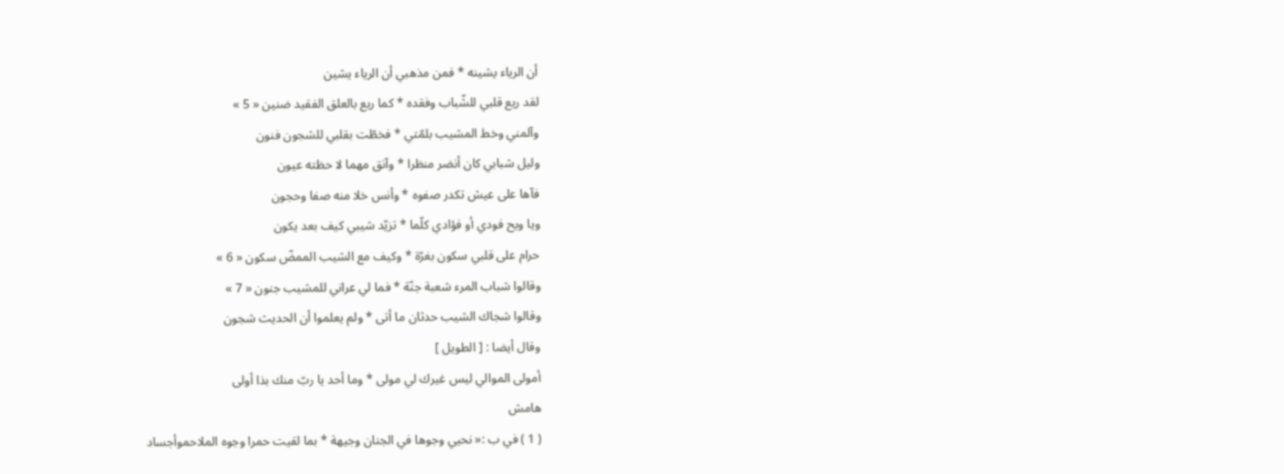أن الرياء يشينه * فمن مذهبي أن الرياء يشين
لقد ريع قلبي للشّباب وفقده * كما ريع بالعلق الفقيد ضنين « 5 »
وآلمني وخط المشيب بلمّتي * فخطّت بقلبي للشجون فنون
وليل شبابي كان أنضر منظرا * وآنق مهما لا حظته عيون
فآها على عيش تكدر صفوه * وأنس خلا منه صفا وحجون
ويا ويح فودي أو فؤادي كلّما * تزيّد شيبي كيف بعد يكون
حرام على قلبي سكون بغرّة * وكيف مع الشيب الممضّ سكون « 6 »
وقالوا شباب المرء شعبة جنّة * فما لي عراني للمشيب جنون « 7 »
وقالوا شجاك الشيب حدثان ما أتى * ولم يعلموا أن الحديث شجون
وقال أيضا : [ الطويل ]
أمولى الموالي ليس غيرك لي مولى * وما أحد يا ربّ منك بذا أولى
هامش
( 1 ) في ب :« نحيي وجوها في الجنان وجيهة * بما لقيت حمرا وجوه الملاحموأجساد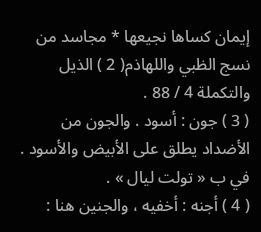إيمان كساها نجيعها * مجاسد من نسج الظبي واللهاذم( 2 ) الذيل والتكملة 4 / 88 .
( 3 ) جون : أسود . والجون من الأضداد يطلق على الأبيض والأسود .
في ب « تولت ليال » .
( 4 ) أجنه : أخفيه ، والجنين هنا :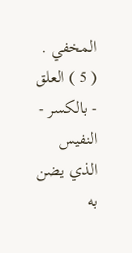المخفي .
( 5 ) العلق - بالكسر - النفيس الذي يضن به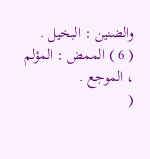والضنين : البخيل .
( 6 ) الممض : المؤلم ، الموجع .
(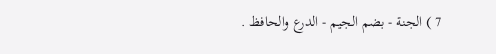7 ) الجنة - بضم الجيم - الدرع والحافظ .